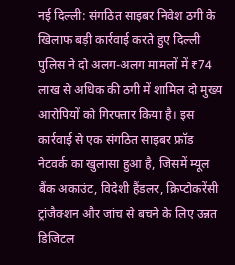नई दिल्ली: संगठित साइबर निवेश ठगी के खिलाफ बड़ी कार्रवाई करते हुए दिल्ली पुलिस ने दो अलग-अलग मामलों में ₹74 लाख से अधिक की ठगी में शामिल दो मुख्य आरोपियों को गिरफ्तार किया है। इस कार्रवाई से एक संगठित साइबर फ्रॉड नेटवर्क का खुलासा हुआ है, जिसमें म्यूल बैंक अकाउंट, विदेशी हैंडलर, क्रिप्टोकरेंसी ट्रांजैक्शन और जांच से बचने के लिए उन्नत डिजिटल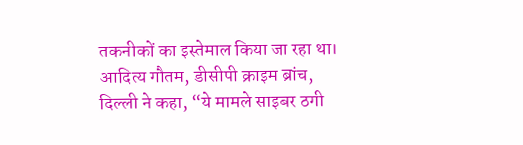तकनीकों का इस्तेमाल किया जा रहा था।
आदित्य गौतम, डीसीपी क्राइम ब्रांच, दिल्ली ने कहा, “ये मामले साइबर ठगी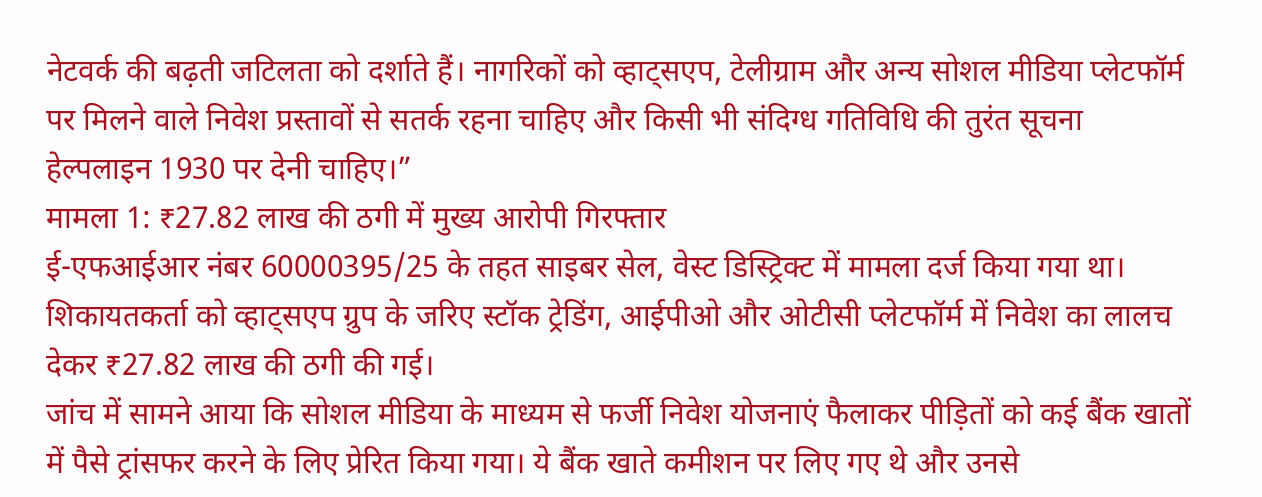नेटवर्क की बढ़ती जटिलता को दर्शाते हैं। नागरिकों को व्हाट्सएप, टेलीग्राम और अन्य सोशल मीडिया प्लेटफॉर्म पर मिलने वाले निवेश प्रस्तावों से सतर्क रहना चाहिए और किसी भी संदिग्ध गतिविधि की तुरंत सूचना हेल्पलाइन 1930 पर देनी चाहिए।”
मामला 1: ₹27.82 लाख की ठगी में मुख्य आरोपी गिरफ्तार
ई-एफआईआर नंबर 60000395/25 के तहत साइबर सेल, वेस्ट डिस्ट्रिक्ट में मामला दर्ज किया गया था। शिकायतकर्ता को व्हाट्सएप ग्रुप के जरिए स्टॉक ट्रेडिंग, आईपीओ और ओटीसी प्लेटफॉर्म में निवेश का लालच देकर ₹27.82 लाख की ठगी की गई।
जांच में सामने आया कि सोशल मीडिया के माध्यम से फर्जी निवेश योजनाएं फैलाकर पीड़ितों को कई बैंक खातों में पैसे ट्रांसफर करने के लिए प्रेरित किया गया। ये बैंक खाते कमीशन पर लिए गए थे और उनसे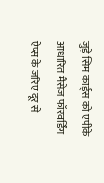जुड़े सिम कार्ड्स को एपीके आधारित मैसेज फॉरवर्डिंग ऐप्स के जरिए दूर से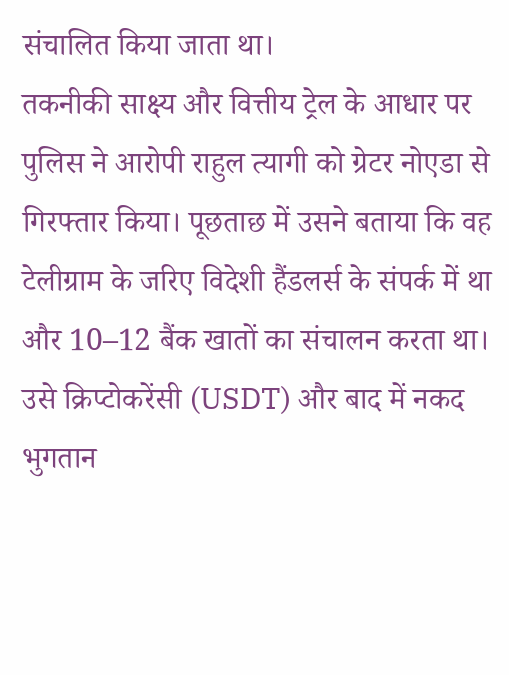संचालित किया जाता था।
तकनीकी साक्ष्य और वित्तीय ट्रेल के आधार पर पुलिस ने आरोपी राहुल त्यागी को ग्रेटर नोएडा से गिरफ्तार किया। पूछताछ में उसने बताया कि वह टेलीग्राम के जरिए विदेशी हैंडलर्स के संपर्क में था और 10–12 बैंक खातों का संचालन करता था। उसे क्रिप्टोकरेंसी (USDT) और बाद में नकद भुगतान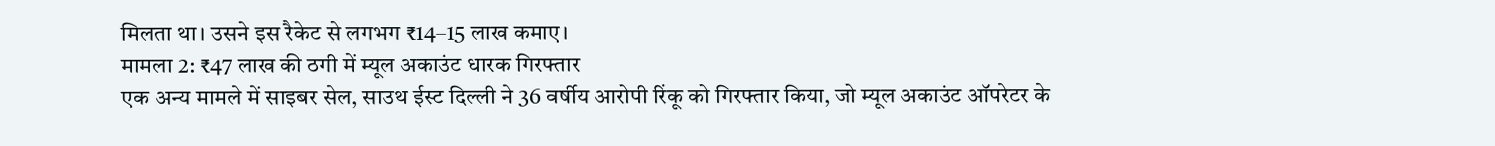मिलता था। उसने इस रैकेट से लगभग ₹14–15 लाख कमाए।
मामला 2: ₹47 लाख की ठगी में म्यूल अकाउंट धारक गिरफ्तार
एक अन्य मामले में साइबर सेल, साउथ ईस्ट दिल्ली ने 36 वर्षीय आरोपी रिंकू को गिरफ्तार किया, जो म्यूल अकाउंट ऑपरेटर के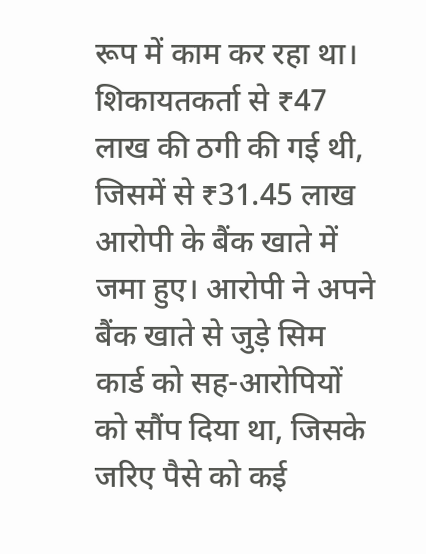रूप में काम कर रहा था।
शिकायतकर्ता से ₹47 लाख की ठगी की गई थी, जिसमें से ₹31.45 लाख आरोपी के बैंक खाते में जमा हुए। आरोपी ने अपने बैंक खाते से जुड़े सिम कार्ड को सह-आरोपियों को सौंप दिया था, जिसके जरिए पैसे को कई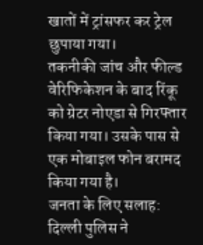खातों में ट्रांसफर कर ट्रेल छुपाया गया।
तकनीकी जांच और फील्ड वेरिफिकेशन के बाद रिंकू को ग्रेटर नोएडा से गिरफ्तार किया गया। उसके पास से एक मोबाइल फोन बरामद किया गया है।
जनता के लिए सलाह:
दिल्ली पुलिस ने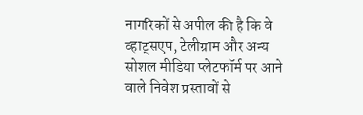नागरिकों से अपील की है कि वे व्हाट्सएप, टेलीग्राम और अन्य सोशल मीडिया प्लेटफॉर्म पर आने वाले निवेश प्रस्तावों से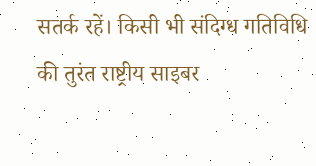सतर्क रहें। किसी भी संदिग्ध गतिविधि की तुरंत राष्ट्रीय साइबर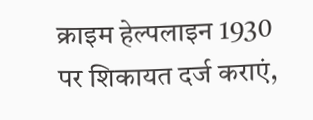क्राइम हेल्पलाइन 1930 पर शिकायत दर्ज कराएं,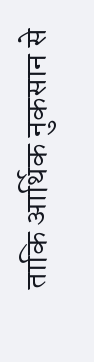ताकि आर्थिक नुकसान से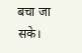बचा जा सके।